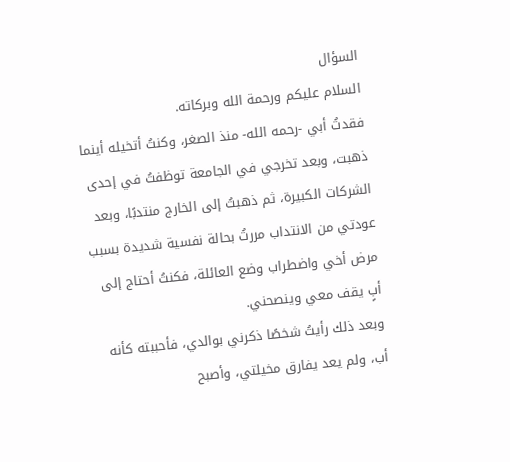السؤال
السلام عليكم ورحمة الله وبركاته.
فقدتُ أبي -رحمه الله- منذ الصغر، وكنتُ أتخيله أينما ذهبت، وبعد تخرجي في الجامعة توظفتُ في إحدى الشركات الكبيرة، ثم ذهبتُ إلى الخارج منتدبًا، وبعد عودتي من الانتداب مررتُ بحالة نفسية شديدة بسبب مرض أخي واضطراب وضع العائلة، فكنتُ أحتاج إلى أبٍ يقف معي وينصحني.
وبعد ذلك رأيتُ شخصًا ذكرني بوالدي، فأحببته كأنه أب، ولم يعد يفارق مخيلتي، وأصبح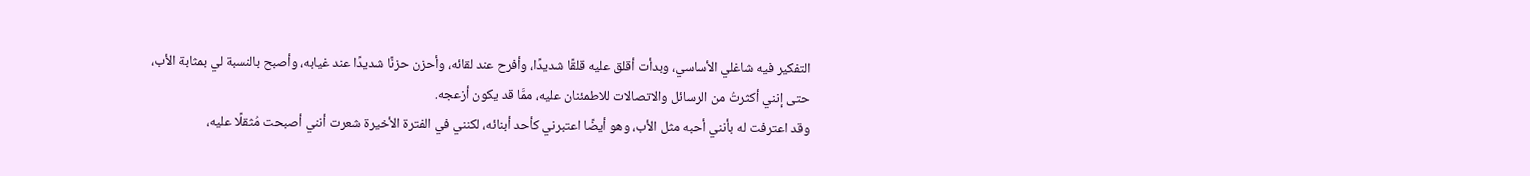التفكير فيه شاغلي الأساسي، وبدأت أقلق عليه قلقًا شديدًا، وأفرح عند لقائه، وأحزن حزنًا شديدًا عند غيابه، وأصبح بالنسبة لي بمثابة الأب، حتى إنني أكثرتُ من الرسائل والاتصالات للاطمئنان عليه، ممَّا قد يكون أزعجه.
وقد اعترفت له بأنني أحبه مثل الأب، وهو أيضًا اعتبرني كأحد أبنائه، لكنني في الفترة الأخيرة شعرت أنني أصبحت مُثقلًا عليه،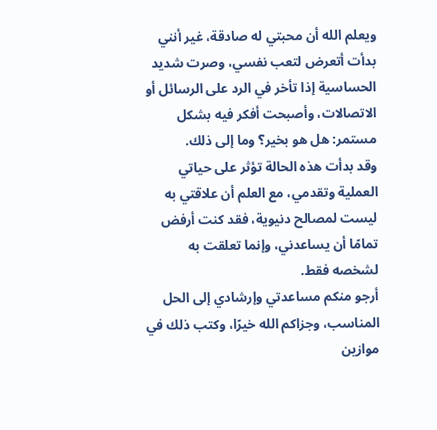ويعلم الله أن محبتي له صادقة، غير أنني بدأت أتعرض لتعب نفسي، وصرت شديد الحساسية إذا تأخر في الرد على الرسائل أو الاتصالات، وأصبحت أفكر فيه بشكل مستمر: هل هو بخير؟ وما إلى ذلك.
وقد بدأت هذه الحالة تؤثر على حياتي العملية وتقدمي، مع العلم أن علاقتي به ليست لمصالح دنيوية، فقد كنت أرفض تمامًا أن يساعدني، وإنما تعلقت به لشخصه فقط.
أرجو منكم مساعدتي وإرشادي إلى الحل المناسب، وجزاكم الله خيرًا، وكتب ذلك في موازين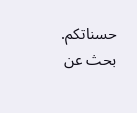حسناتكم.
بحث عن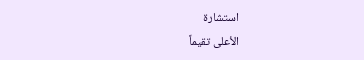استشارة
الأعلى تقيماً